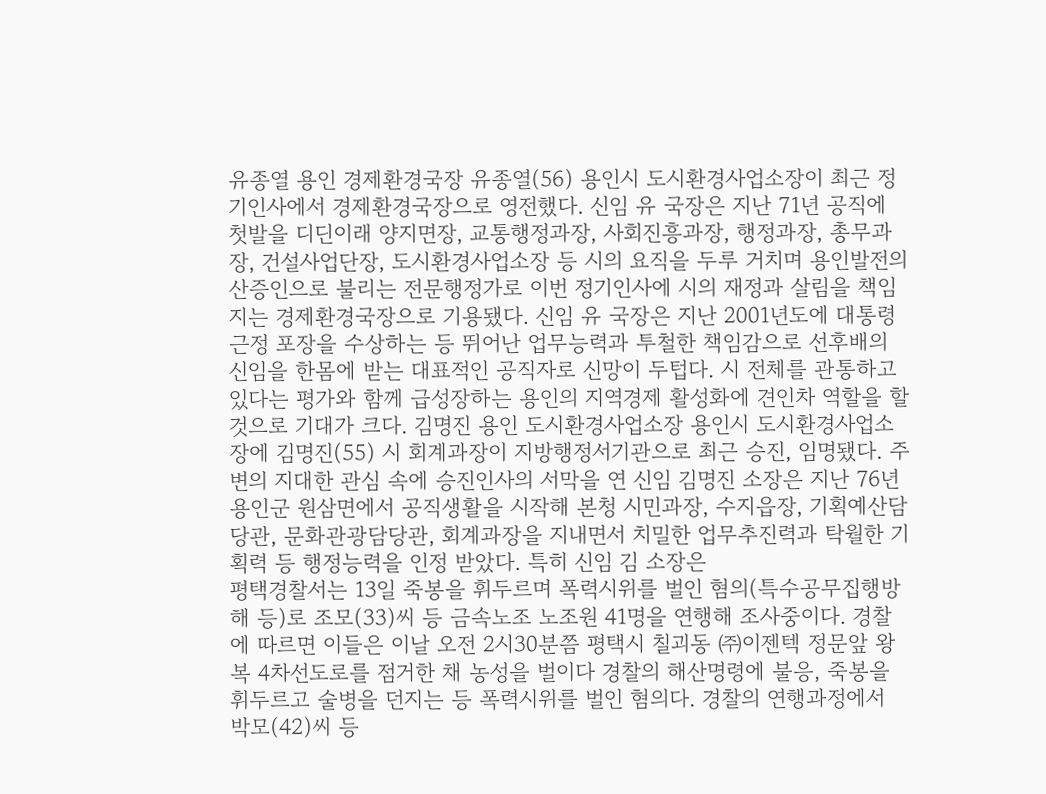유종열 용인 경제환경국장 유종열(56) 용인시 도시환경사업소장이 최근 정기인사에서 경제환경국장으로 영전했다. 신임 유 국장은 지난 71년 공직에 첫발을 디딘이래 양지면장, 교통행정과장, 사회진흥과장, 행정과장, 총무과장, 건설사업단장, 도시환경사업소장 등 시의 요직을 두루 거치며 용인발전의 산증인으로 불리는 전문행정가로 이번 정기인사에 시의 재정과 살림을 책임지는 경제환경국장으로 기용됐다. 신임 유 국장은 지난 2001년도에 대통령 근정 포장을 수상하는 등 뛰어난 업무능력과 투철한 책임감으로 선후배의 신임을 한몸에 받는 대표적인 공직자로 신망이 두텁다. 시 전체를 관통하고 있다는 평가와 함께 급성장하는 용인의 지역경제 활성화에 견인차 역할을 할 것으로 기대가 크다. 김명진 용인 도시환경사업소장 용인시 도시환경사업소장에 김명진(55) 시 회계과장이 지방행정서기관으로 최근 승진, 임명됐다. 주변의 지대한 관심 속에 승진인사의 서막을 연 신임 김명진 소장은 지난 76년 용인군 원삼면에서 공직생활을 시작해 본청 시민과장, 수지읍장, 기획예산담당관, 문화관광담당관, 회계과장을 지내면서 치밀한 업무추진력과 탁월한 기획력 등 행정능력을 인정 받았다. 특히 신임 김 소장은
평택경찰서는 13일 죽봉을 휘두르며 폭력시위를 벌인 혐의(특수공무집행방해 등)로 조모(33)씨 등 금속노조 노조원 41명을 연행해 조사중이다. 경찰에 따르면 이들은 이날 오전 2시30분쯤 평택시 칠괴동 ㈜이젠텍 정문앞 왕복 4차선도로를 점거한 채 농성을 벌이다 경찰의 해산명령에 불응, 죽봉을 휘두르고 술병을 던지는 등 폭력시위를 벌인 혐의다. 경찰의 연행과정에서 박모(42)씨 등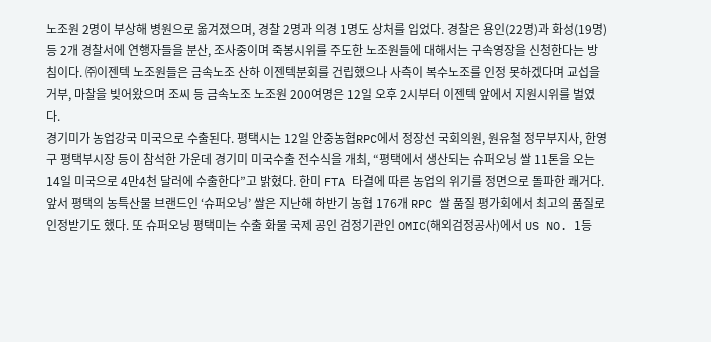노조원 2명이 부상해 병원으로 옮겨졌으며, 경찰 2명과 의경 1명도 상처를 입었다. 경찰은 용인(22명)과 화성(19명) 등 2개 경찰서에 연행자들을 분산, 조사중이며 죽봉시위를 주도한 노조원들에 대해서는 구속영장을 신청한다는 방침이다. ㈜이젠텍 노조원들은 금속노조 산하 이젠텍분회를 건립했으나 사측이 복수노조를 인정 못하겠다며 교섭을 거부, 마찰을 빚어왔으며 조씨 등 금속노조 노조원 200여명은 12일 오후 2시부터 이젠텍 앞에서 지원시위를 벌였다.
경기미가 농업강국 미국으로 수출된다. 평택시는 12일 안중농협RPC에서 정장선 국회의원, 원유철 정무부지사, 한영구 평택부시장 등이 참석한 가운데 경기미 미국수출 전수식을 개최, “평택에서 생산되는 슈퍼오닝 쌀 11톤을 오는 14일 미국으로 4만4천 달러에 수출한다”고 밝혔다. 한미 FTA 타결에 따른 농업의 위기를 정면으로 돌파한 쾌거다. 앞서 평택의 농특산물 브랜드인 ‘슈퍼오닝’ 쌀은 지난해 하반기 농협 176개 RPC 쌀 품질 평가회에서 최고의 품질로 인정받기도 했다. 또 슈퍼오닝 평택미는 수출 화물 국제 공인 검정기관인 OMIC(해외검정공사)에서 US NO. 1등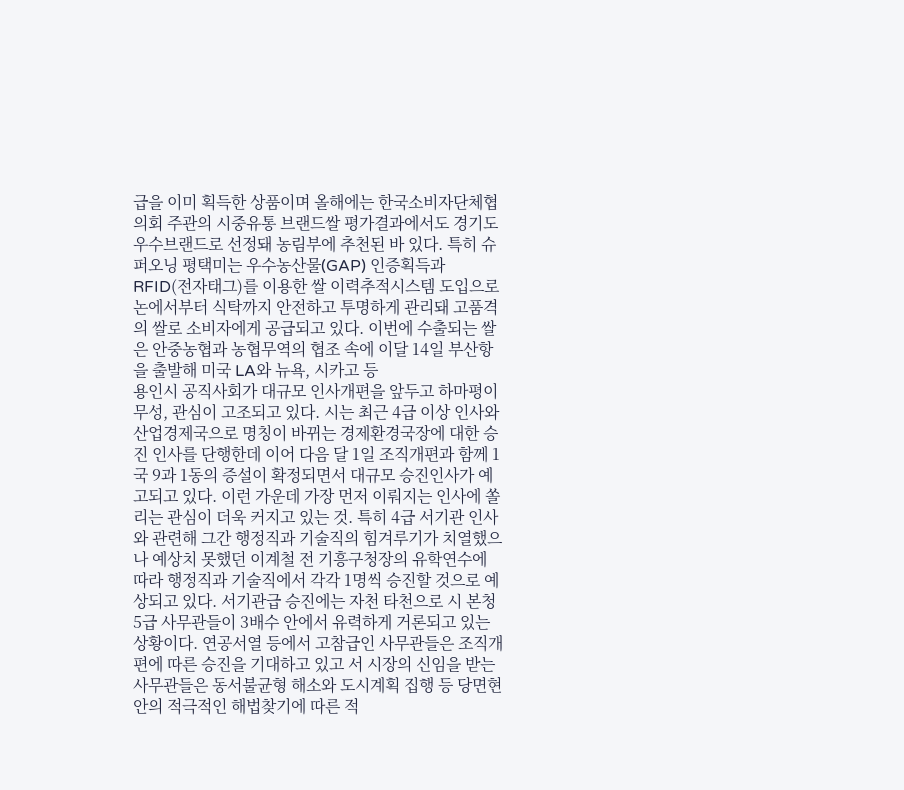급을 이미 획득한 상품이며 올해에는 한국소비자단체협의회 주관의 시중유통 브랜드쌀 평가결과에서도 경기도 우수브랜드로 선정돼 농림부에 추천된 바 있다. 특히 슈퍼오닝 평택미는 우수농산물(GAP) 인증획득과 RFID(전자태그)를 이용한 쌀 이력추적시스템 도입으로 논에서부터 식탁까지 안전하고 투명하게 관리돼 고품격의 쌀로 소비자에게 공급되고 있다. 이번에 수출되는 쌀은 안중농협과 농협무역의 협조 속에 이달 14일 부산항을 출발해 미국 LA와 뉴욕, 시카고 등
용인시 공직사회가 대규모 인사개편을 앞두고 하마평이 무성, 관심이 고조되고 있다. 시는 최근 4급 이상 인사와 산업경제국으로 명칭이 바뀌는 경제환경국장에 대한 승진 인사를 단행한데 이어 다음 달 1일 조직개편과 함께 1국 9과 1동의 증설이 확정되면서 대규모 승진인사가 예고되고 있다. 이런 가운데 가장 먼저 이뤄지는 인사에 쏠리는 관심이 더욱 커지고 있는 것. 특히 4급 서기관 인사와 관련해 그간 행정직과 기술직의 힘겨루기가 치열했으나 예상치 못했던 이계철 전 기흥구청장의 유학연수에 따라 행정직과 기술직에서 각각 1명씩 승진할 것으로 예상되고 있다. 서기관급 승진에는 자천 타천으로 시 본청 5급 사무관들이 3배수 안에서 유력하게 거론되고 있는 상황이다. 연공서열 등에서 고참급인 사무관들은 조직개편에 따른 승진을 기대하고 있고 서 시장의 신임을 받는 사무관들은 동서불균형 해소와 도시계획 집행 등 당면현안의 적극적인 해법찾기에 따른 적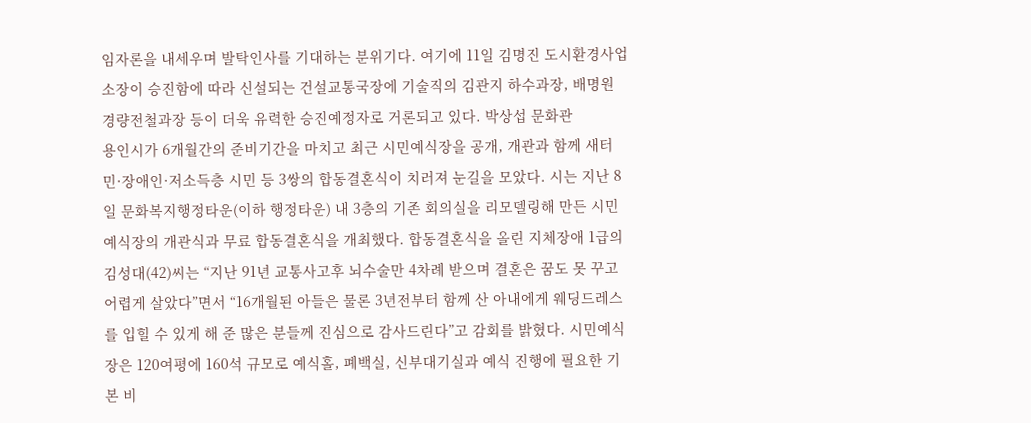임자론을 내세우며 발탁인사를 기대하는 분위기다. 여기에 11일 김명진 도시환경사업소장이 승진함에 따라 신설되는 건설교통국장에 기술직의 김관지 하수과장, 배명원 경량전철과장 등이 더욱 유력한 승진예정자로 거론되고 있다. 박상섭 문화관
용인시가 6개월간의 준비기간을 마치고 최근 시민예식장을 공개, 개관과 함께 새터민·장애인·저소득층 시민 등 3쌍의 합동결혼식이 치러져 눈길을 모았다. 시는 지난 8일 문화복지행정타운(이하 행정타운) 내 3층의 기존 회의실을 리모델링해 만든 시민예식장의 개관식과 무료 합동결혼식을 개최했다. 합동결혼식을 올린 지체장애 1급의 김성대(42)씨는 “지난 91년 교통사고후 뇌수술만 4차례 받으며 결혼은 꿈도 못 꾸고 어렵게 살았다”면서 “16개월된 아들은 물론 3년전부터 함께 산 아내에게 웨딩드레스를 입힐 수 있게 해 준 많은 분들께 진심으로 감사드린다”고 감회를 밝혔다. 시민예식장은 120여평에 160석 규모로 예식홀, 폐백실, 신부대기실과 예식 진행에 필요한 기본 비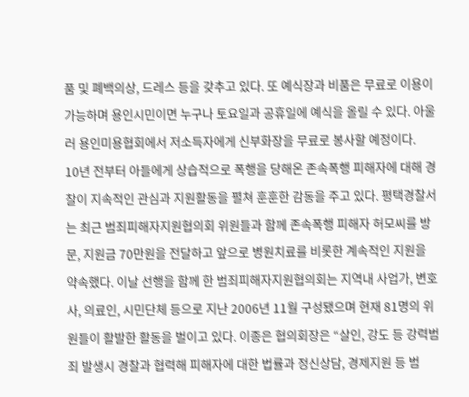품 및 폐백의상, 드레스 등을 갖추고 있다. 또 예식장과 비품은 무료로 이용이 가능하며 용인시민이면 누구나 토요일과 공휴일에 예식을 올릴 수 있다. 아울러 용인미용협회에서 저소득자에게 신부화장을 무료로 봉사할 예정이다.
10년 전부터 아들에게 상습적으로 폭행을 당해온 존속폭행 피해자에 대해 경찰이 지속적인 관심과 지원활동을 펼쳐 훈훈한 감동을 주고 있다. 평택경찰서는 최근 범죄피해자지원협의회 위원들과 함께 존속폭행 피해자 허모씨를 방문, 지원금 70만원을 전달하고 앞으로 병원치료를 비롯한 계속적인 지원을 약속했다. 이날 선행을 함께 한 범죄피해자지원협의회는 지역내 사업가, 변호사, 의료인, 시민단체 등으로 지난 2006년 11월 구성됐으며 현재 81명의 위원들이 활발한 활동을 벌이고 있다. 이종은 협의회장은 “살인, 강도 등 강력범죄 발생시 경찰과 협력해 피해자에 대한 법률과 정신상담, 경제지원 등 범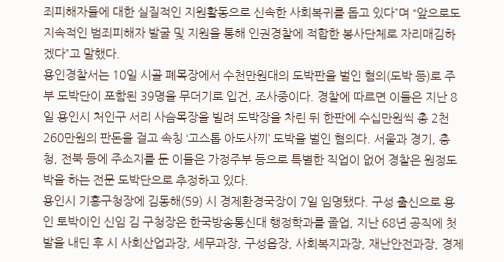죄피해자들에 대한 실질적인 지원활동으로 신속한 사회복귀를 돕고 있다”며 “앞으로도 지속적인 범죄피해자 발굴 및 지원을 통해 인권경찰에 적합한 봉사단체로 자리매김하겠다”고 말했다.
용인경찰서는 10일 시골 폐목장에서 수천만원대의 도박판을 벌인 혐의(도박 등)로 주부 도박단이 포함된 39명을 무더기로 입건, 조사중이다. 경찰에 따르면 이들은 지난 8일 용인시 처인구 서리 사슴목장을 빌려 도박장을 차린 뒤 한판에 수십만원씩 총 2천260만원의 판돈을 걸고 속칭 ‘고스톱 아도사끼’ 도박을 벌인 혐의다. 서울과 경기, 충청, 전북 등에 주소지를 둔 이들은 가정주부 등으로 특별한 직업이 없어 경찰은 원정도박을 하는 전문 도박단으로 추정하고 있다.
용인시 기흥구청장에 김동해(59) 시 경제환경국장이 7일 임명됐다. 구성 출신으로 용인 토박이인 신임 김 구청장은 한국방송통신대 행정학과를 졸업, 지난 68년 공직에 첫발을 내딘 후 시 사회산업과장, 세무과장, 구성읍장, 사회복지과장, 재난안전과장, 경제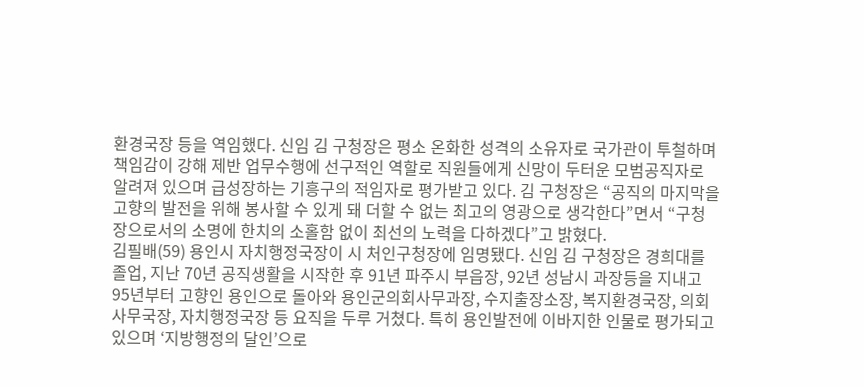환경국장 등을 역임했다. 신임 김 구청장은 평소 온화한 성격의 소유자로 국가관이 투철하며 책임감이 강해 제반 업무수행에 선구적인 역할로 직원들에게 신망이 두터운 모범공직자로 알려져 있으며 급성장하는 기흥구의 적임자로 평가받고 있다. 김 구청장은 “공직의 마지막을 고향의 발전을 위해 봉사할 수 있게 돼 더할 수 없는 최고의 영광으로 생각한다”면서 “구청장으로서의 소명에 한치의 소홀함 없이 최선의 노력을 다하겠다”고 밝혔다.
김필배(59) 용인시 자치행정국장이 시 처인구청장에 임명됐다. 신임 김 구청장은 경희대를 졸업, 지난 70년 공직생활을 시작한 후 91년 파주시 부읍장, 92년 성남시 과장등을 지내고 95년부터 고향인 용인으로 돌아와 용인군의회사무과장, 수지출장소장, 복지환경국장, 의회사무국장, 자치행정국장 등 요직을 두루 거쳤다. 특히 용인발전에 이바지한 인물로 평가되고 있으며 ‘지방행정의 달인’으로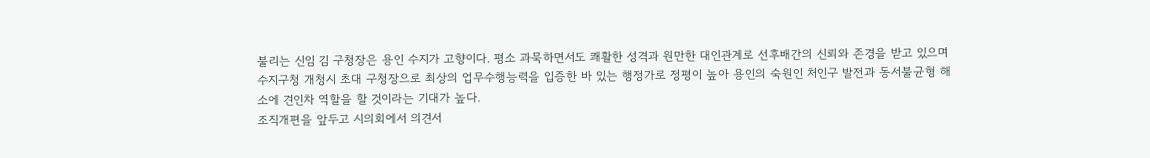불리는 신임 김 구청장은 용인 수지가 고향이다. 평소 과묵하면서도 쾌활한 성격과 원만한 대인관계로 선후배간의 신뢰와 존경을 받고 있으며 수지구청 개청시 초대 구청장으로 최상의 업무수행능력을 입증한 바 있는 행정가로 정평이 높아 용인의 숙원인 처인구 발전과 동서불균형 해소에 견인차 역할을 할 것이라는 기대가 높다.
조직개편을 앞두고 시의회에서 의견서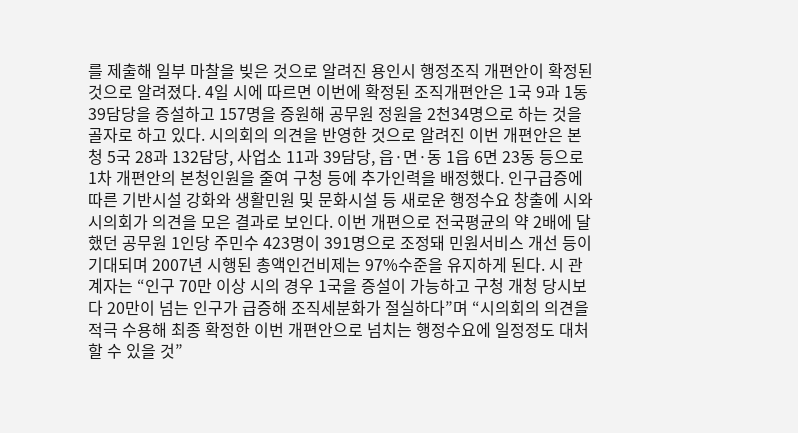를 제출해 일부 마찰을 빚은 것으로 알려진 용인시 행정조직 개편안이 확정된 것으로 알려졌다. 4일 시에 따르면 이번에 확정된 조직개편안은 1국 9과 1동 39담당을 증설하고 157명을 증원해 공무원 정원을 2천34명으로 하는 것을 골자로 하고 있다. 시의회의 의견을 반영한 것으로 알려진 이번 개편안은 본청 5국 28과 132담당, 사업소 11과 39담당, 읍·면·동 1읍 6면 23동 등으로 1차 개편안의 본청인원을 줄여 구청 등에 추가인력을 배정했다. 인구급증에 따른 기반시설 강화와 생활민원 및 문화시설 등 새로운 행정수요 창출에 시와 시의회가 의견을 모은 결과로 보인다. 이번 개편으로 전국평균의 약 2배에 달했던 공무원 1인당 주민수 423명이 391명으로 조정돼 민원서비스 개선 등이 기대되며 2007년 시행된 총액인건비제는 97%수준을 유지하게 된다. 시 관계자는 “인구 70만 이상 시의 경우 1국을 증설이 가능하고 구청 개청 당시보다 20만이 넘는 인구가 급증해 조직세분화가 절실하다”며 “시의회의 의견을 적극 수용해 최종 확정한 이번 개편안으로 넘치는 행정수요에 일정정도 대처할 수 있을 것”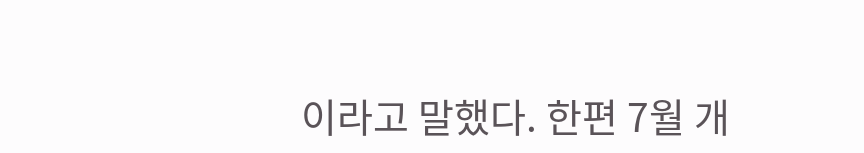이라고 말했다. 한편 7월 개